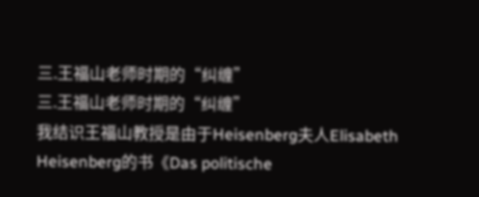三.王福山老师时期的“纠缠”
三.王福山老师时期的“纠缠”
我结识王福山教授是由于Heisenberg夫人Elisabeth Heisenberg的书《Das politische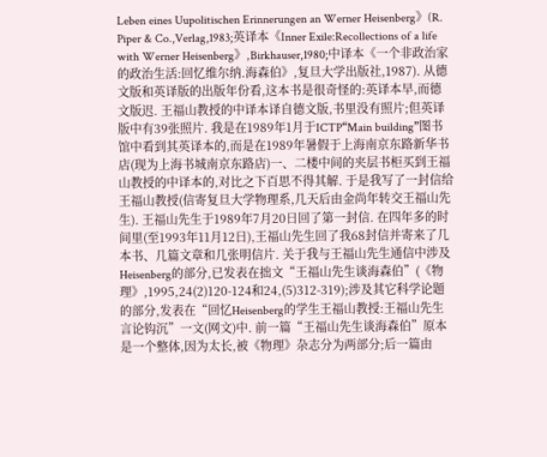Leben eines Uupolitischen Erinnerungen an Werner Heisenberg》(R. Piper & Co.,Verlag,1983;英译本《Inner Exile:Recollections of a life with Werner Heisenberg》,Birkhauser,1980;中译本《一个非政治家的政治生活:回忆维尔纳.海森伯》,复旦大学出版社,1987). 从德文版和英译版的出版年份看,这本书是很奇怪的:英译本早,而德文版迟. 王福山教授的中译本译自德文版,书里没有照片;但英译版中有39张照片. 我是在1989年1月于ICTP“Main building”图书馆中看到其英译本的,而是在1989年暑假于上海南京东路新华书店(现为上海书城南京东路店)一、二楼中间的夹层书柜买到王福山教授的中译本的,对比之下百思不得其解. 于是我写了一封信给王福山教授(信寄复旦大学物理系,几天后由金尚年转交王福山先生). 王福山先生于1989年7月20日回了第一封信. 在四年多的时间里(至1993年11月12日),王福山先生回了我68封信并寄来了几本书、几篇文章和几张明信片. 关于我与王福山先生通信中涉及Heisenberg的部分,已发表在拙文“王福山先生谈海森伯”(《物理》,1995,24(2)120-124和24,(5)312-319);涉及其它科学论题的部分,发表在“回忆Heisenberg的学生王福山教授:王福山先生言论钩沉”一文(网文)中. 前一篇“王福山先生谈海森伯”原本是一个整体,因为太长,被《物理》杂志分为两部分;后一篇由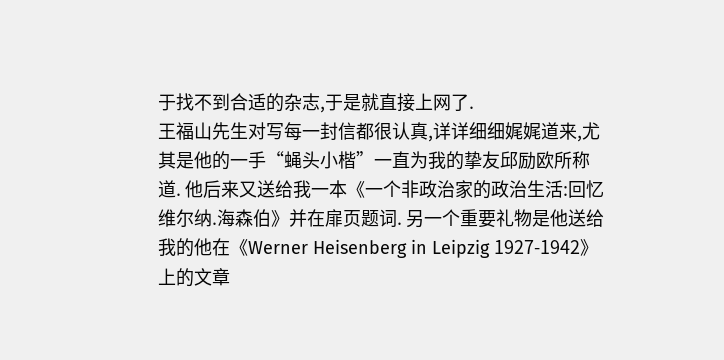于找不到合适的杂志,于是就直接上网了.
王福山先生对写每一封信都很认真,详详细细娓娓道来,尤其是他的一手“蝇头小楷”一直为我的挚友邱励欧所称道. 他后来又送给我一本《一个非政治家的政治生活:回忆维尔纳.海森伯》并在扉页题词. 另一个重要礼物是他送给我的他在《Werner Heisenberg in Leipzig 1927-1942》上的文章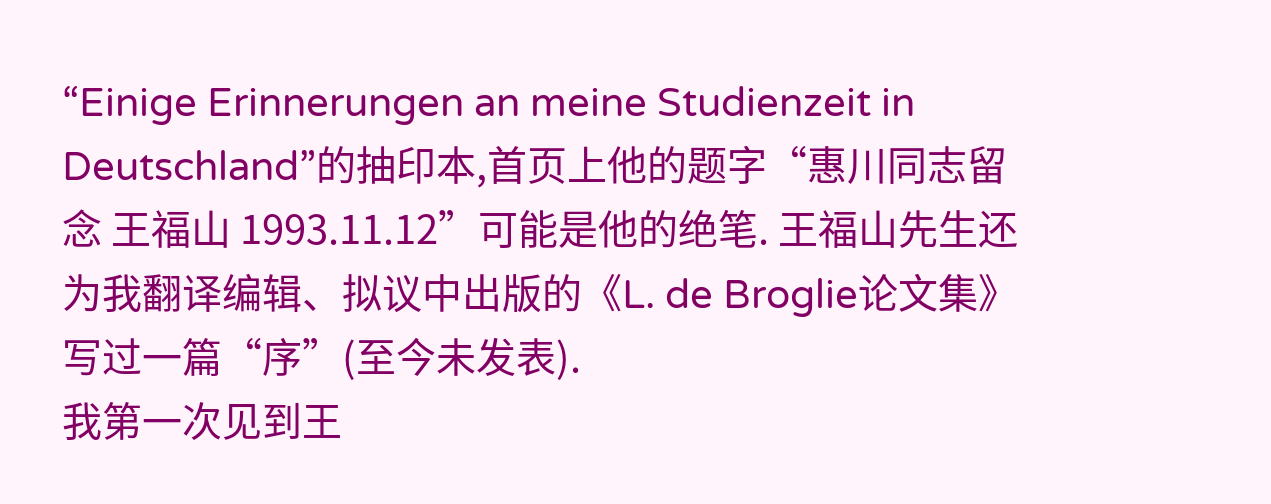“Einige Erinnerungen an meine Studienzeit in Deutschland”的抽印本,首页上他的题字“惠川同志留念 王福山 1993.11.12”可能是他的绝笔. 王福山先生还为我翻译编辑、拟议中出版的《L. de Broglie论文集》写过一篇“序”(至今未发表).
我第一次见到王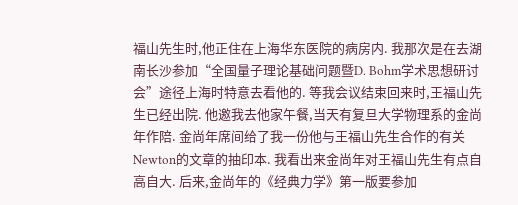福山先生时,他正住在上海华东医院的病房内. 我那次是在去湖南长沙参加“全国量子理论基础问题暨D. Bohm学术思想研讨会”途径上海时特意去看他的. 等我会议结束回来时,王福山先生已经出院. 他邀我去他家午餐,当天有复旦大学物理系的金尚年作陪. 金尚年席间给了我一份他与王福山先生合作的有关Newton的文章的抽印本. 我看出来金尚年对王福山先生有点自高自大. 后来,金尚年的《经典力学》第一版要参加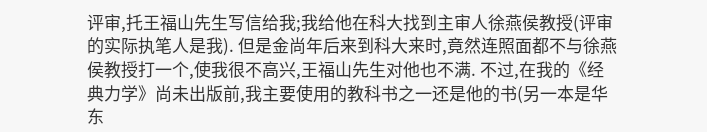评审,托王福山先生写信给我;我给他在科大找到主审人徐燕侯教授(评审的实际执笔人是我). 但是金尚年后来到科大来时,竟然连照面都不与徐燕侯教授打一个,使我很不高兴,王福山先生对他也不满. 不过,在我的《经典力学》尚未出版前,我主要使用的教科书之一还是他的书(另一本是华东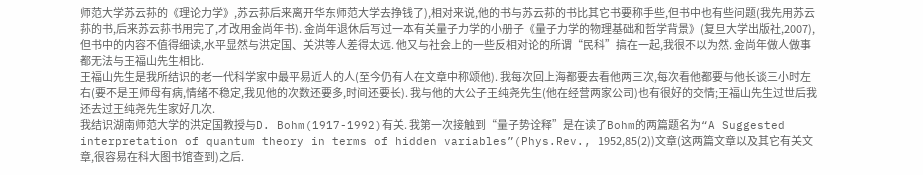师范大学苏云荪的《理论力学》,苏云荪后来离开华东师范大学去挣钱了),相对来说,他的书与苏云荪的书比其它书要称手些,但书中也有些问题(我先用苏云荪的书,后来苏云荪书用完了,才改用金尚年书). 金尚年退休后写过一本有关量子力学的小册子《量子力学的物理基础和哲学背景》(复旦大学出版社,2007),但书中的内容不值得细读,水平显然与洪定国、关洪等人差得太远. 他又与社会上的一些反相对论的所谓“民科”搞在一起,我很不以为然. 金尚年做人做事都无法与王福山先生相比.
王福山先生是我所结识的老一代科学家中最平易近人的人(至今仍有人在文章中称颂他). 我每次回上海都要去看他两三次,每次看他都要与他长谈三小时左右(要不是王师母有病,情绪不稳定,我见他的次数还要多,时间还要长). 我与他的大公子王纯尧先生(他在经营两家公司)也有很好的交情;王福山先生过世后我还去过王纯尧先生家好几次.
我结识湖南师范大学的洪定国教授与D. Bohm(1917-1992)有关. 我第一次接触到“量子势诠释”是在读了Bohm的两篇题名为“A Suggested interpretation of quantum theory in terms of hidden variables”(Phys.Rev., 1952,85(2))文章(这两篇文章以及其它有关文章,很容易在科大图书馆查到)之后.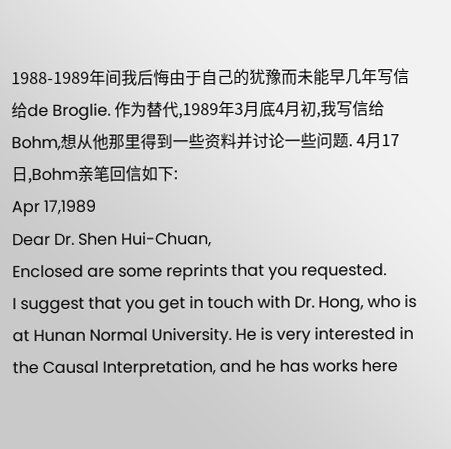1988-1989年间我后悔由于自己的犹豫而未能早几年写信给de Broglie. 作为替代,1989年3月底4月初,我写信给Bohm,想从他那里得到一些资料并讨论一些问题. 4月17日,Bohm亲笔回信如下:
Apr 17,1989
Dear Dr. Shen Hui-Chuan,
Enclosed are some reprints that you requested.
I suggest that you get in touch with Dr. Hong, who is at Hunan Normal University. He is very interested in the Causal Interpretation, and he has works here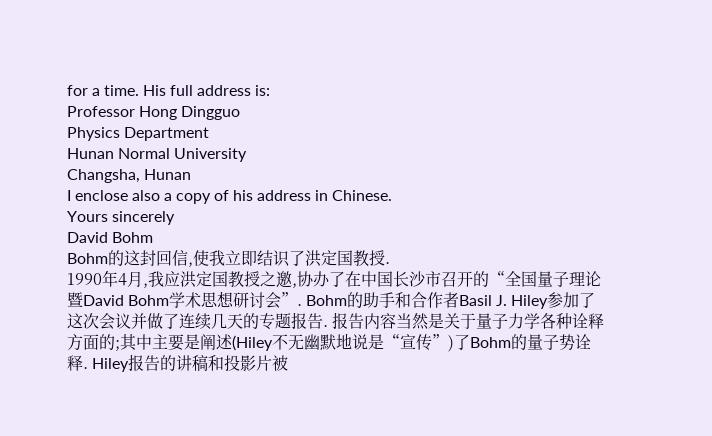for a time. His full address is:
Professor Hong Dingguo
Physics Department
Hunan Normal University
Changsha, Hunan
I enclose also a copy of his address in Chinese.
Yours sincerely
David Bohm
Bohm的这封回信,使我立即结识了洪定国教授.
1990年4月,我应洪定国教授之邀,协办了在中国长沙市召开的“全国量子理论暨David Bohm学术思想研讨会”. Bohm的助手和合作者Basil J. Hiley参加了这次会议并做了连续几天的专题报告. 报告内容当然是关于量子力学各种诠释方面的;其中主要是阐述(Hiley不无幽默地说是“宣传”)了Bohm的量子势诠释. Hiley报告的讲稿和投影片被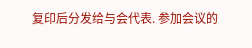复印后分发给与会代表. 参加会议的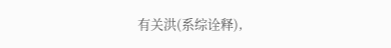有关洪(系综诠释),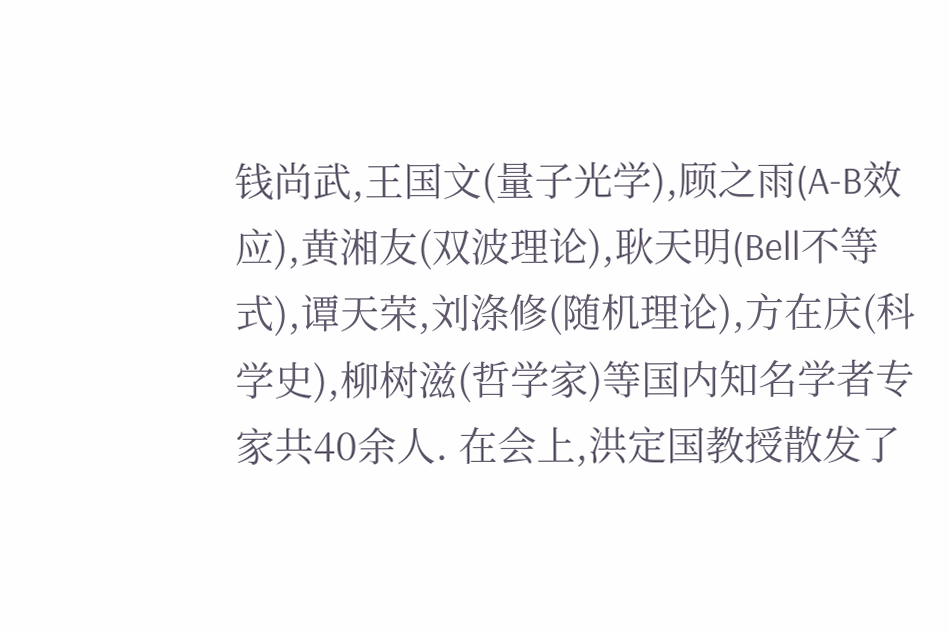钱尚武,王国文(量子光学),顾之雨(A-B效应),黄湘友(双波理论),耿天明(Bell不等式),谭天荣,刘涤修(随机理论),方在庆(科学史),柳树滋(哲学家)等国内知名学者专家共40余人. 在会上,洪定国教授散发了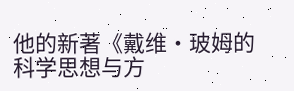他的新著《戴维·玻姆的科学思想与方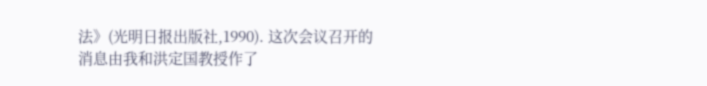法》(光明日报出版社,1990). 这次会议召开的消息由我和洪定国教授作了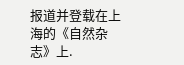报道并登载在上海的《自然杂志》上.